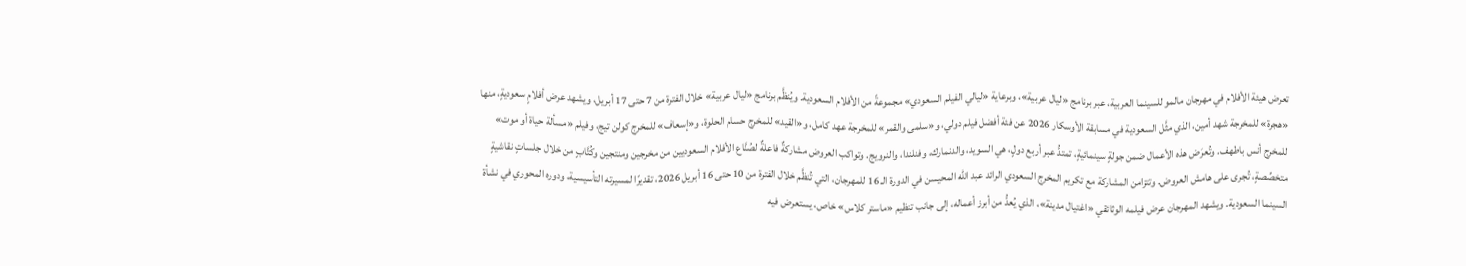تعرض هيئة الأفلام في مهرجان مالمو للسينما العربية، عبر برنامج «ليال عربية»، وبرعاية «ليالي الفيلم السعودي» مجموعةً من الأفلام السعودية. ويُنظَّم برنامج «ليال عربية» خلال الفترة من 7 حتى 17 أبريل، ويشهد عرض أفلامٍ سعوديةٍ، منها «هجرة» للمخرجة شهد أمين، الذي مثَّل السعودية في مسابقة الأوسكار 2026 عن فئة أفضل فيلم دولي، و«سلمى والقمر» للمخرجة عهد كامل، و«القيد» للمخرج حسام الحلوة، و«إسعاف» للمخرج كولن تيج، وفيلم «مسألة حياة أو موت» للمخرج أنس باطهف. وتُعرَض هذه الأعمال ضمن جولةٍ سينمائيةٍ، تمتدُّ عبر أربع دولٍ، هي السويد، والدنمارك، وفنلندا، والنرويج. وتواكب العروض مشاركةٌ فاعلةٌ لصُنَّاع الأفلام السعوديين من مخرجين ومنتجين وكُتَّابٍ من خلال جلساتٍ نقاشيةٍ متخصِّصةٍ، تُجرى على هامش العروض. وتتزامن المشاركة مع تكريم المخرج السعودي الرائد عبد الله المحيسن في الدورة الـ 16 للمهرجان، التي تُنظَّم خلال الفترة من 10 حتى 16 أبريل 2026، تقديرًا لمسيرته التأسيسية، ودوره المحوري في نشأة السينما السعودية. ويشهد المهرجان عرض فيلمه الوثائقي «اغتيال مدينة»، الذي يُعدُّ من أبرز أعماله، إلى جانب تنظيم «ماستر كلاس» خاص، يستعرض فيه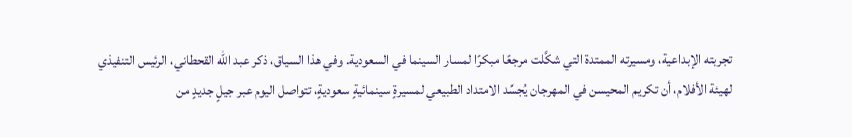تجربته الإبداعية، ومسيرته الممتدة التي شكَّلت مرجعًا مبكرًا لمسار السينما في السعودية. وفي هذا السياق، ذكر عبد الله القحطاني، الرئيس التنفيذي لهيئة الأفلام، أن تكريم المحيسن في المهرجان يُجسِّد الامتداد الطبيعي لمسيرةٍ سينمائيةٍ سعوديةٍ، تتواصل اليوم عبر جيلٍ جديدٍ من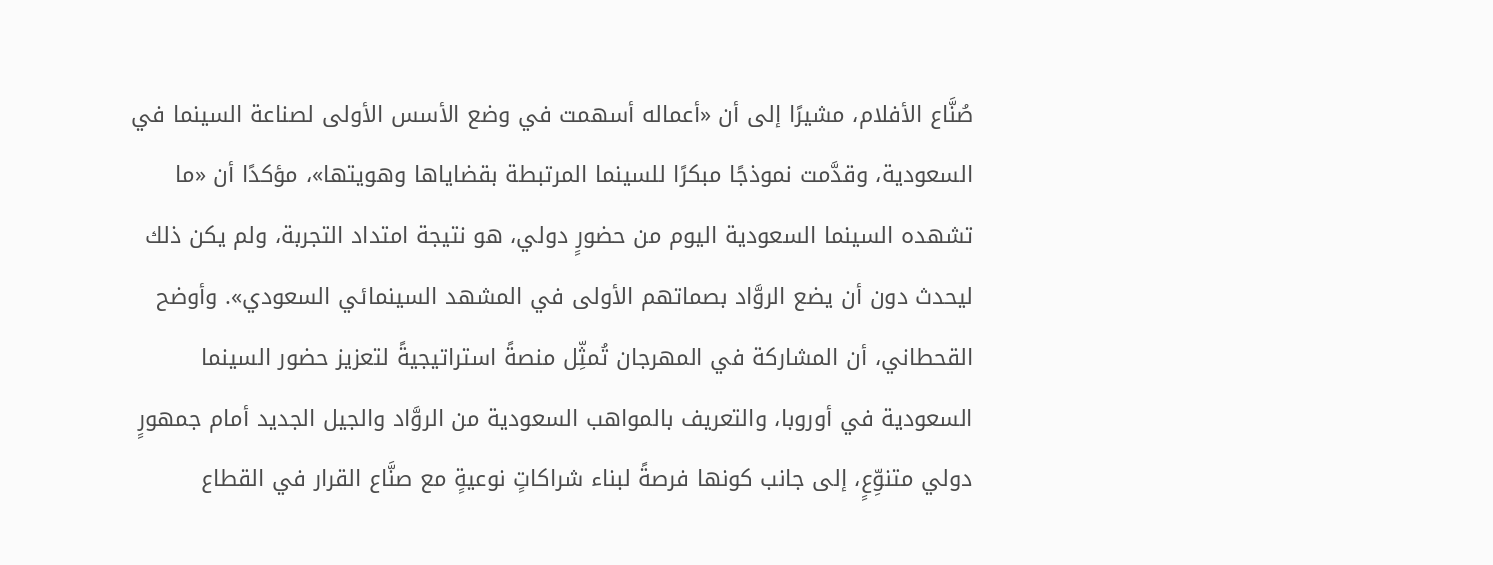صُنَّاع الأفلام، مشيرًا إلى أن «أعماله أسهمت في وضع الأسس الأولى لصناعة السينما في السعودية، وقدَّمت نموذجًا مبكرًا للسينما المرتبطة بقضاياها وهويتها»، مؤكدًا أن «ما تشهده السينما السعودية اليوم من حضورٍ دولي، هو نتيجة امتداد التجربة، ولم يكن ذلك ليحدث دون أن يضع الروَّاد بصماتهم الأولى في المشهد السينمائي السعودي». وأوضح القحطاني، أن المشاركة في المهرجان تُمثِّل منصةً استراتيجيةً لتعزيز حضور السينما السعودية في أوروبا، والتعريف بالمواهب السعودية من الروَّاد والجيل الجديد أمام جمهورٍ دولي متنوِّعٍ، إلى جانب كونها فرصةً لبناء شراكاتٍ نوعيةٍ مع صنَّاع القرار في القطاع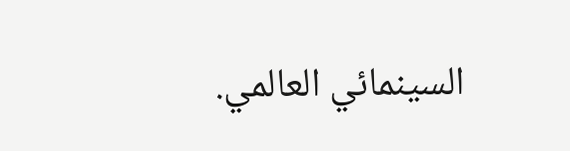السينمائي العالمي.